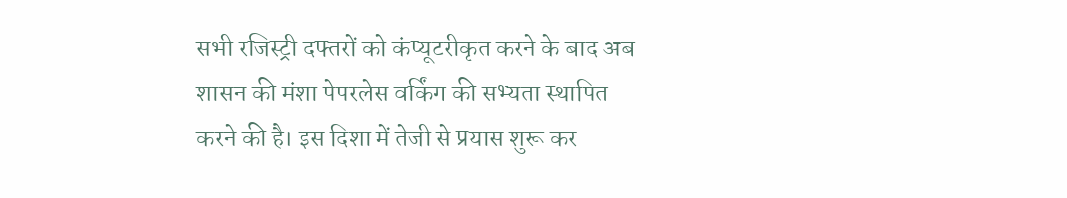सभी रजिस्ट्री दफ्तरों को कंप्यूटरीकृत करने के बाद अब शासन की मंशा पेपरलेस वर्किंग की सभ्यता स्थापित करने की है। इस दिशा में तेजी से प्रयास शुरू कर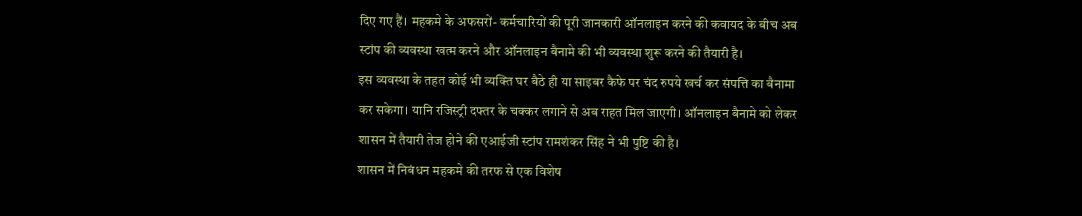दिए गए हैं। महकमे के अफसरों- कर्मचारियों की पूरी जानकारी ऑनलाइन करने की कवायद के बीच अब स्टांप की व्यवस्था खत्म करने और ऑनलाइन बैनामे की भी व्यवस्था शुरू करने की तैयारी है।
इस व्यवस्था के तहत कोई भी व्यक्ति घर बैठे ही या साइबर कैफे पर चंद रुपये खर्च कर संपत्ति का बैनामा कर सकेगा। यानि रजिस्ट्री दफ्तर के चक्कर लगाने से अब राहत मिल जाएगी। ऑनलाइन बैनामे को लेकर शासन में तैयारी तेज होने की एआईजी स्टांप रामशंकर सिंह ने भी पुष्टि की है।
शासन में निबंधन महकमे की तरफ से एक विशेष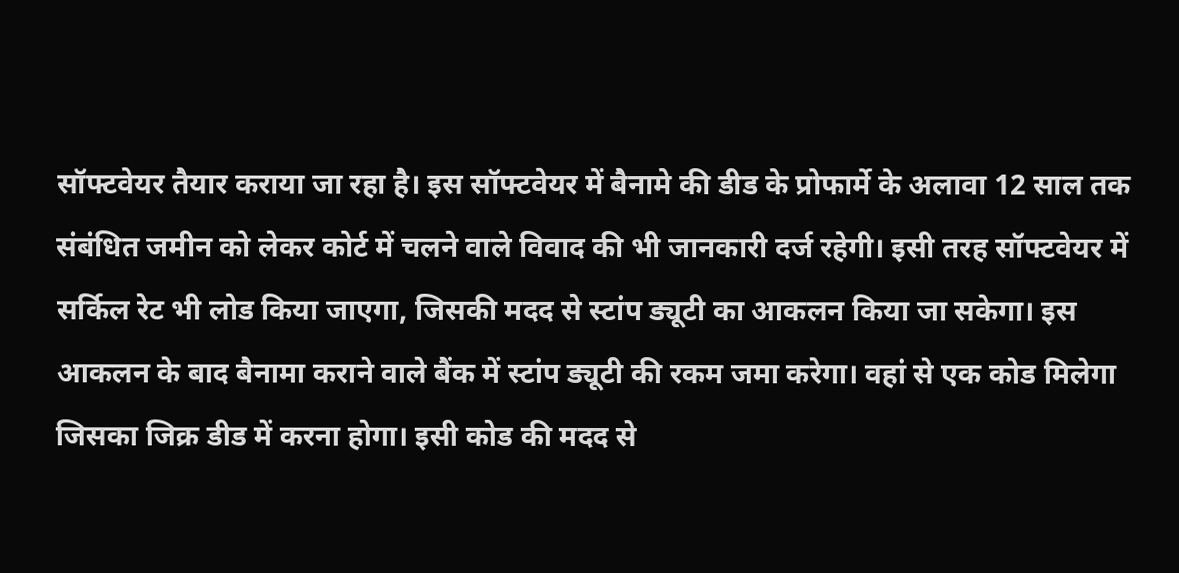सॉफ्टवेयर तैयार कराया जा रहा है। इस सॉफ्टवेयर में बैनामे की डीड के प्रोफार्मे के अलावा 12 साल तक संबंधित जमीन को लेकर कोर्ट में चलने वाले विवाद की भी जानकारी दर्ज रहेगी। इसी तरह सॉफ्टवेयर में सर्किल रेट भी लोड किया जाएगा, जिसकी मदद से स्टांप ड्यूटी का आकलन किया जा सकेगा। इस आकलन के बाद बैनामा कराने वाले बैंक में स्टांप ड्यूटी की रकम जमा करेगा। वहां से एक कोड मिलेगा जिसका जिक्र डीड में करना होगा। इसी कोड की मदद से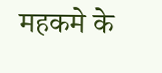महकमे के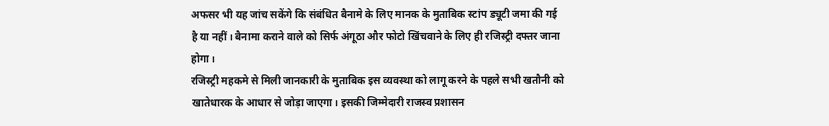अफसर भी यह जांच सकेंगे कि संबंधित बैनामे के लिए मानक के मुताबिक स्टांप ड्यूटी जमा की गई है या नहीं। बैनामा कराने वाले को सिर्फ अंगूठा और फोटो खिंचवाने के लिए ही रजिस्ट्री दफ्तर जाना होगा।
रजिस्ट्री महकमे से मिली जानकारी के मुताबिक इस व्यवस्था को लागू करने के पहले सभी खतौनी को खातेधारक के आधार से जोड़ा जाएगा। इसकी जिम्मेदारी राजस्व प्रशासन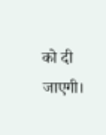को दी जाएगी।